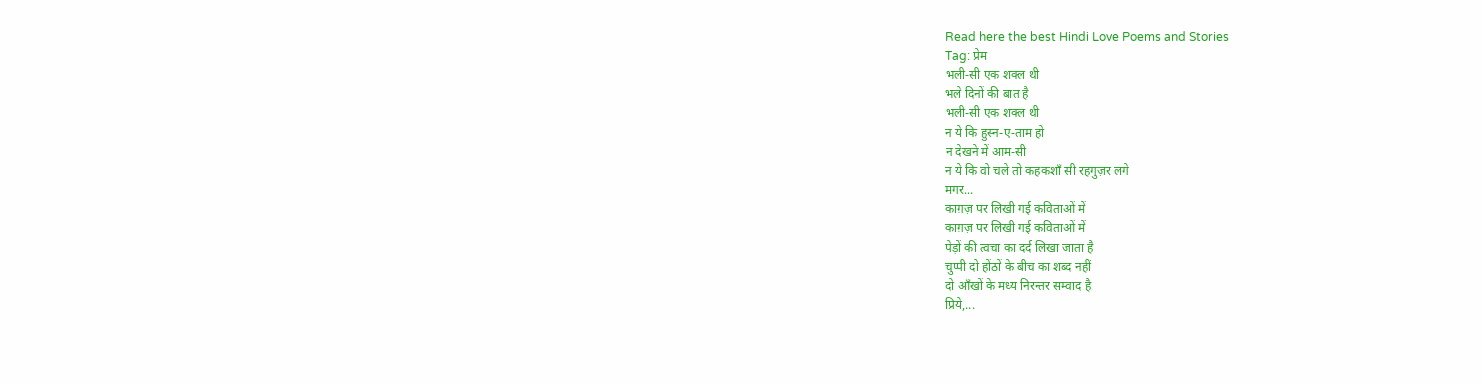Read here the best Hindi Love Poems and Stories
Tag: प्रेम
भली-सी एक शक्ल थी
भले दिनों की बात है
भली-सी एक शक्ल थी
न ये कि हुस्न-ए-ताम हो
न देखने में आम-सी
न ये कि वो चले तो कहकशाँ सी रहगुज़र लगे
मगर...
काग़ज़ पर लिखी गई कविताओं में
काग़ज़ पर लिखी गई कविताओं में
पेड़ों की त्वचा का दर्द लिखा जाता है
चुप्पी दो होंठों के बीच का शब्द नहीं
दो आँखों के मध्य निरन्तर सम्वाद है
प्रिये,...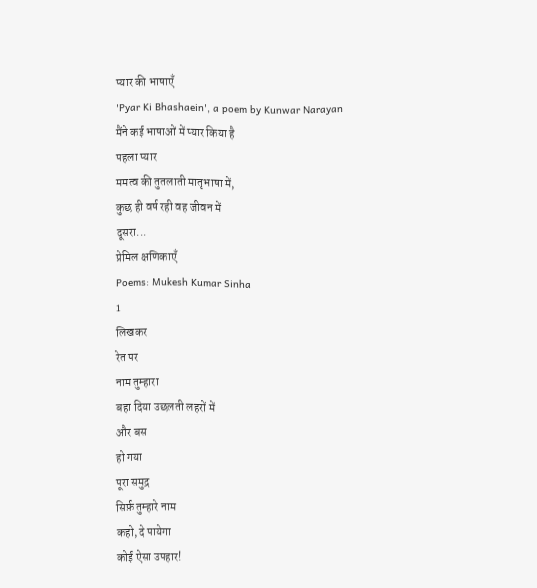प्यार की भाषाएँ
'Pyar Ki Bhashaein', a poem by Kunwar Narayan
मैंने कई भाषाओं में प्यार किया है
पहला प्यार
ममत्व की तुतलाती मातृभाषा में,
कुछ ही वर्ष रही वह जीवन में
दूसरा...
प्रेमिल क्षणिकाएँ
Poems: Mukesh Kumar Sinha
1
लिखकर
रेत पर
नाम तुम्हारा
बहा दिया उछलती लहरों में
और बस
हो गया
पूरा समुद्र
सिर्फ़ तुम्हारे नाम
कहो, दे पायेगा
कोई ऐसा उपहार!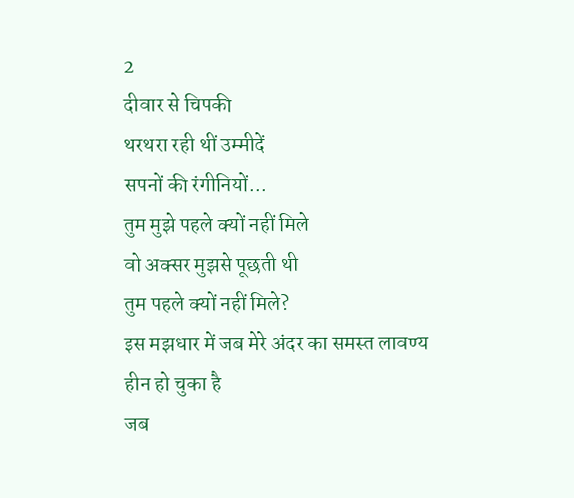2
दीवार से चिपकी
थरथरा रही थीं उम्मीदें
सपनों की रंगीनियों...
तुम मुझे पहले क्यों नहीं मिले
वो अक्सर मुझसे पूछती थी
तुम पहले क्यों नहीं मिले?
इस मझधार में जब मेरे अंदर का समस्त लावण्य
हीन हो चुका है
जब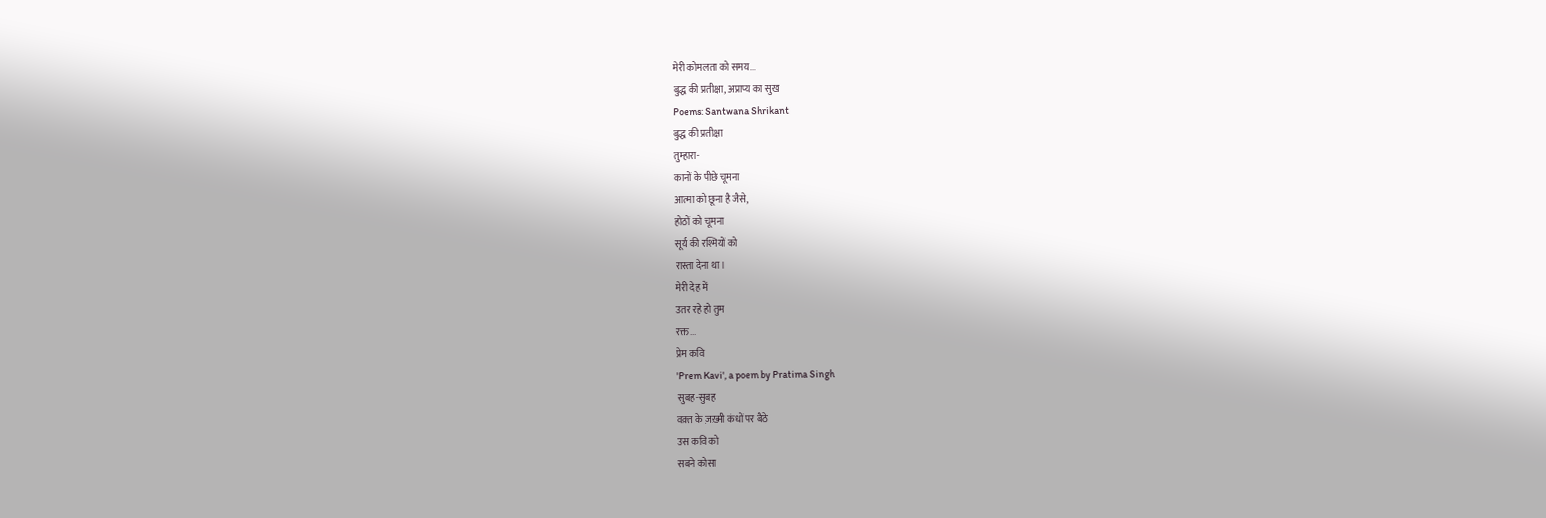मेरी कोमलता को समय...
बुद्ध की प्रतीक्षा, अप्राप्य का सुख
Poems: Santwana Shrikant
बुद्ध की प्रतीक्षा
तुम्हारा-
कानों के पीछे चूमना
आत्मा को छूना है जैसे,
होठों को चूमना
सूर्य की रश्मियों को
रास्ता देना था।
मेरी देह में
उतर रहे हो तुम
रक्त...
प्रेम कवि
'Prem Kavi', a poem by Pratima Singh
सुबह-सुबह
वक़्त के ज़ख़्मी कंधों पर बैठे
उस कवि को
सबने कोसा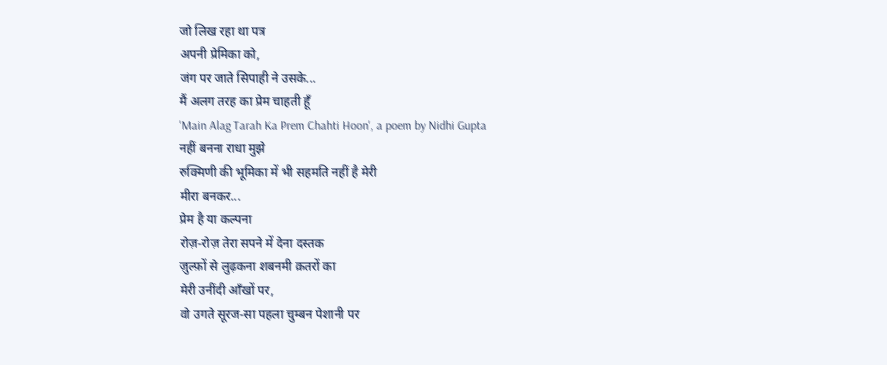जो लिख रहा था पत्र
अपनी प्रेमिका को,
जंग पर जाते सिपाही ने उसके...
मैं अलग तरह का प्रेम चाहती हूँ
'Main Alag Tarah Ka Prem Chahti Hoon', a poem by Nidhi Gupta
नहीं बनना राधा मुझे
रुक्मिणी की भूमिका में भी सहमति नहीं है मेरी
मीरा बनकर...
प्रेम है या कल्पना
रोज़-रोज़ तेरा सपने में देना दस्तक
ज़ुल्फ़ों से लुढ़कना शबनमी क़तरों का
मेरी उनींदी आँखों पर,
वो उगते सूरज-सा पहला चुम्बन पेशानी पर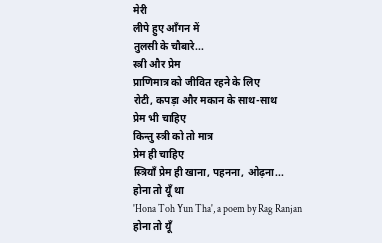मेरी
लीपे हुए आँगन में
तुलसी के चौबारे...
स्त्री और प्रेम
प्राणिमात्र को जीवित रहने के लिए
रोटी, कपड़ा और मकान के साथ-साथ
प्रेम भी चाहिए
किन्तु स्त्री को तो मात्र
प्रेम ही चाहिए
स्त्रियाँ प्रेम ही खाना, पहनना, ओढ़ना...
होना तो यूँ था
'Hona Toh Yun Tha', a poem by Rag Ranjan
होना तो यूँ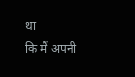था
कि मैं अपनी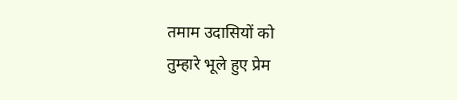तमाम उदासियों को
तुम्हारे भूले हुए प्रेम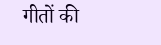गीतों की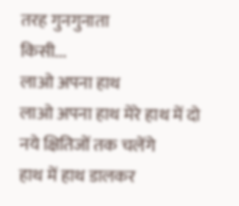तरह गुनगुनाता
किसी...
लाओ अपना हाथ
लाओ अपना हाथ मेरे हाथ में दो
नये क्षितिजों तक चलेंगे
हाथ में हाथ डालकर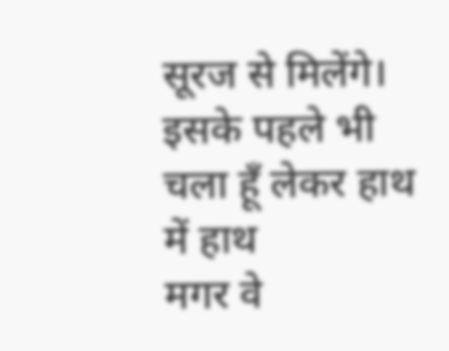सूरज से मिलेंगे।
इसके पहले भी
चला हूँ लेकर हाथ में हाथ
मगर वे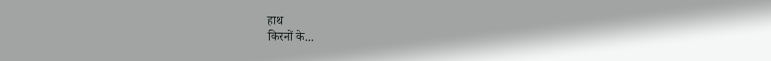हाथ
किरनों के...